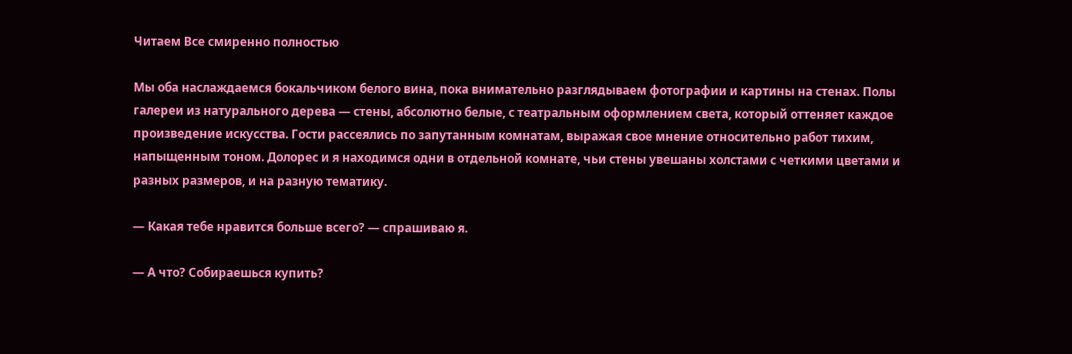Читаем Все смиренно полностью

Мы оба наслаждаемся бокальчиком белого вина, пока внимательно разглядываем фотографии и картины на стенах. Полы галереи из натурального дерева — стены, абсолютно белые, с театральным оформлением света, который оттеняет каждое произведение искусства. Гости рассеялись по запутанным комнатам, выражая свое мнение относительно работ тихим, напыщенным тоном. Долорес и я находимся одни в отдельной комнате, чьи стены увешаны холстами с четкими цветами и разных размеров, и на разную тематику.

— Какая тебе нравится больше всего? — спрашиваю я.

— А что? Собираешься купить?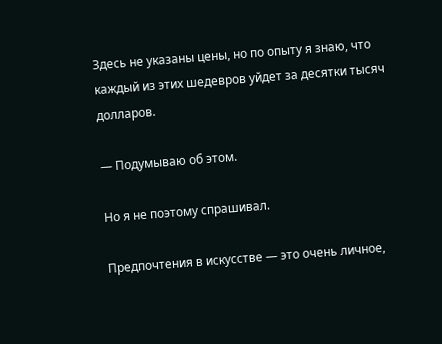Здесь не указаны цены, но по опыту я знаю, что каждый из этих шедевров уйдет за десятки тысяч долларов.

— Подумываю об этом.

Но я не поэтому спрашивал.

Предпочтения в искусстве — это очень личное,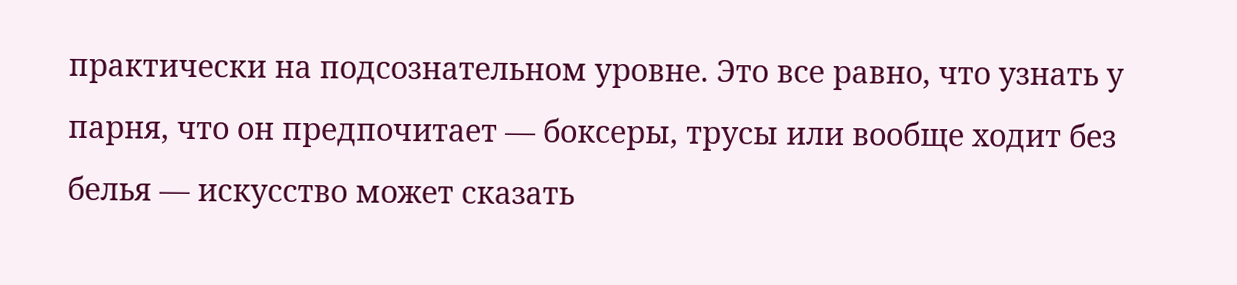практически на подсознательном уровне. Это все равно, что узнать у парня, что он предпочитает — боксеры, трусы или вообще ходит без белья — искусство может сказать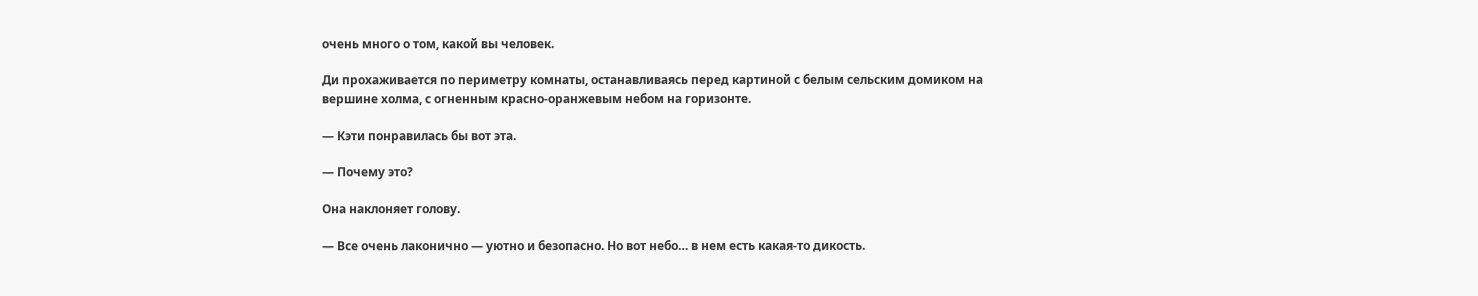очень много о том, какой вы человек.

Ди прохаживается по периметру комнаты, останавливаясь перед картиной с белым сельским домиком на вершине холма, с огненным красно-оранжевым небом на горизонте.

— Кэти понравилась бы вот эта.

— Почему это?

Она наклоняет голову.

— Все очень лаконично — уютно и безопасно. Но вот небо… в нем есть какая-то дикость.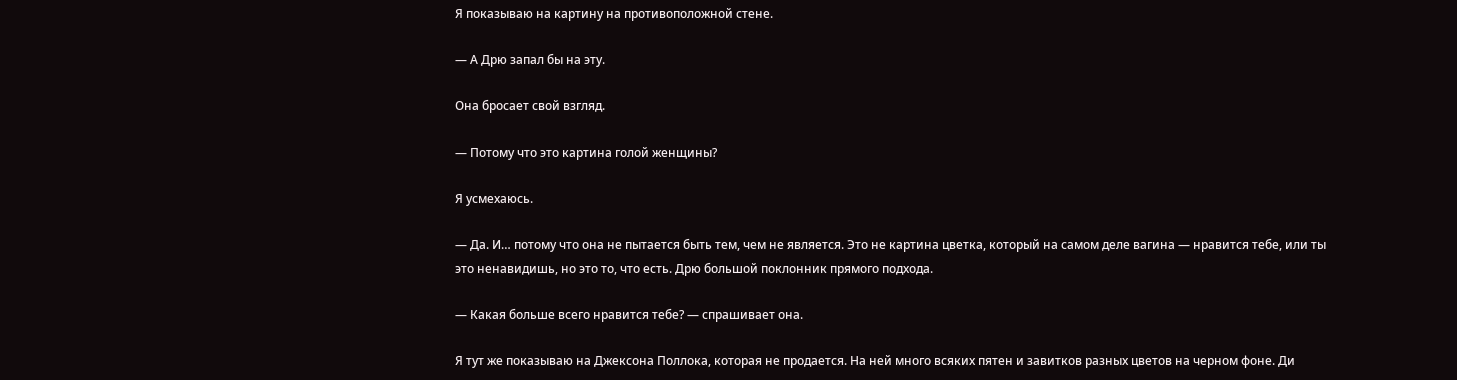Я показываю на картину на противоположной стене.

— А Дрю запал бы на эту.

Она бросает свой взгляд.

— Потому что это картина голой женщины?

Я усмехаюсь.

— Да. И… потому что она не пытается быть тем, чем не является. Это не картина цветка, который на самом деле вагина — нравится тебе, или ты это ненавидишь, но это то, что есть. Дрю большой поклонник прямого подхода.

— Какая больше всего нравится тебе? — спрашивает она.

Я тут же показываю на Джексона Поллока, которая не продается. На ней много всяких пятен и завитков разных цветов на черном фоне. Ди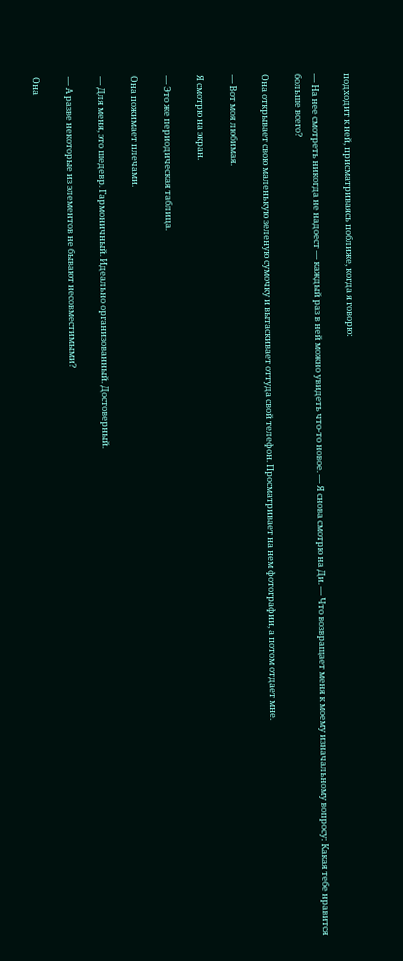подходит к ней, присматриваясь поближе, когда я говорю:

— На нее смотреть никогда не надоест — каждый раз в ней можно увидеть что-то новое. — Я снова смотрю на Ди. — Что возвращает меня к моему изначальному вопросу: Какая тебе нравится больше всего?

Она открывает свою маленькую зеленую сумочку и вытаскивает оттуда свой телефон. Просматривает на нем фотографии, а потом отдает мне.

— Вот моя любимая.

Я смотрю на экран.

— Это же периодическая таблица.

Она пожимает плечами.

— Для меня, это шедевр. Гармоничный. Идеально организованный. Достоверный.

— А разве некоторые из элементов не бывают несовместимыми?

Она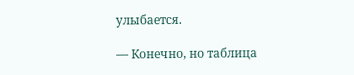улыбается.

— Конечно, но таблица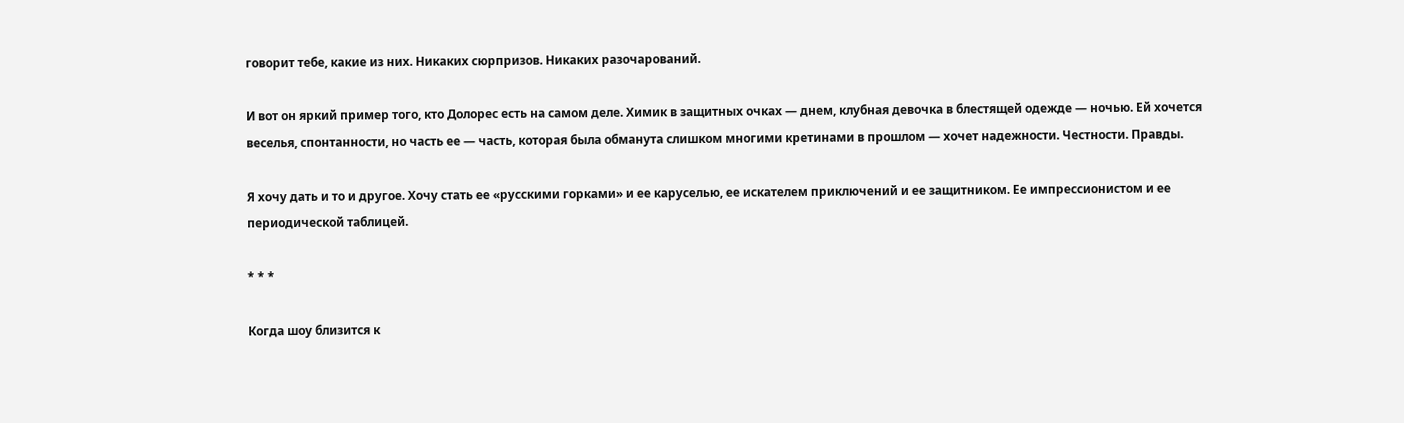говорит тебе, какие из них. Никаких сюрпризов. Никаких разочарований.

И вот он яркий пример того, кто Долорес есть на самом деле. Химик в защитных очках — днем, клубная девочка в блестящей одежде — ночью. Ей хочется веселья, спонтанности, но часть ее — часть, которая была обманута слишком многими кретинами в прошлом — хочет надежности. Честности. Правды.

Я хочу дать и то и другое. Хочу стать ее «русскими горками» и ее каруселью, ее искателем приключений и ее защитником. Ее импрессионистом и ее периодической таблицей.

* * *

Когда шоу близится к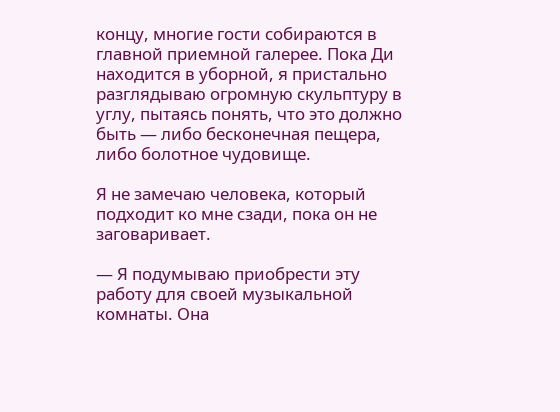концу, многие гости собираются в главной приемной галерее. Пока Ди находится в уборной, я пристально разглядываю огромную скульптуру в углу, пытаясь понять, что это должно быть — либо бесконечная пещера, либо болотное чудовище.

Я не замечаю человека, который подходит ко мне сзади, пока он не заговаривает.

— Я подумываю приобрести эту работу для своей музыкальной комнаты. Она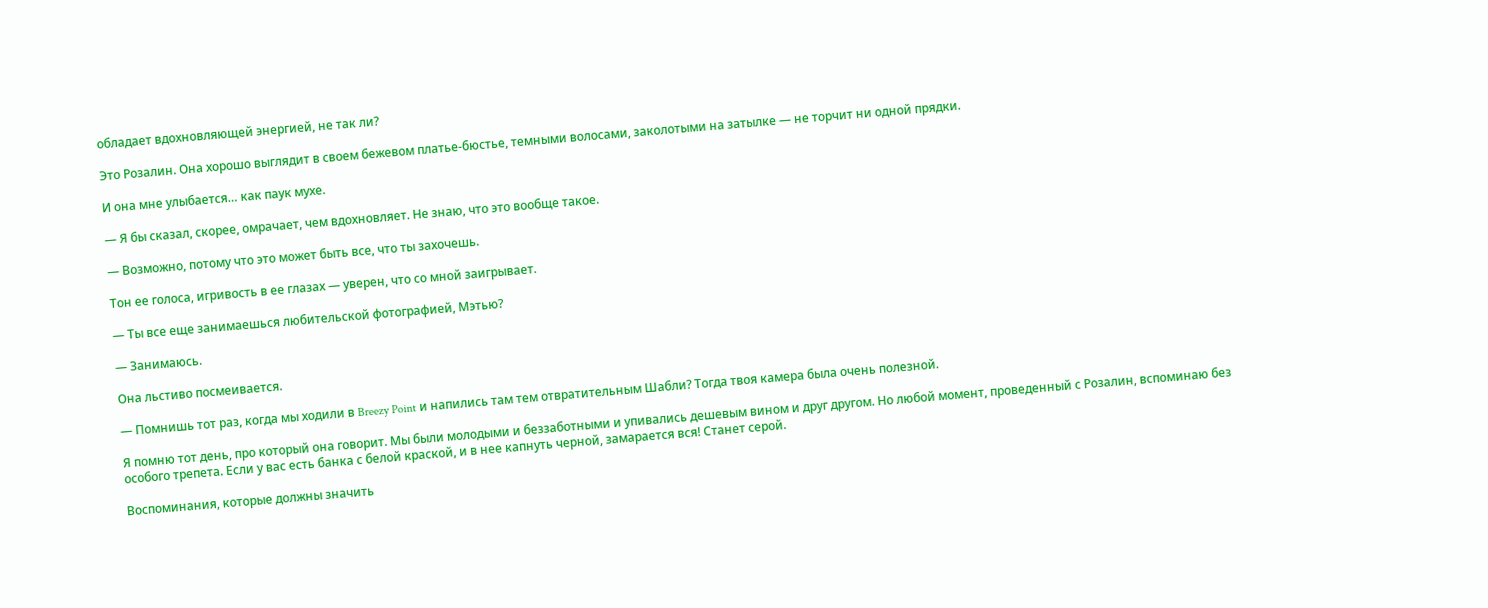обладает вдохновляющей энергией, не так ли?

Это Розалин. Она хорошо выглядит в своем бежевом платье-бюстье, темными волосами, заколотыми на затылке — не торчит ни одной прядки.

И она мне улыбается… как паук мухе.

— Я бы сказал, скорее, омрачает, чем вдохновляет. Не знаю, что это вообще такое.

— Возможно, потому что это может быть все, что ты захочешь.

Тон ее голоса, игривость в ее глазах — уверен, что со мной заигрывает.

— Ты все еще занимаешься любительской фотографией, Мэтью?

— Занимаюсь.

Она льстиво посмеивается.

— Помнишь тот раз, когда мы ходили в Breezy Point и напились там тем отвратительным Шабли? Тогда твоя камера была очень полезной.

Я помню тот день, про который она говорит. Мы были молодыми и беззаботными и упивались дешевым вином и друг другом. Но любой момент, проведенный с Розалин, вспоминаю без особого трепета. Если у вас есть банка с белой краской, и в нее капнуть черной, замарается вся! Станет серой.

Воспоминания, которые должны значить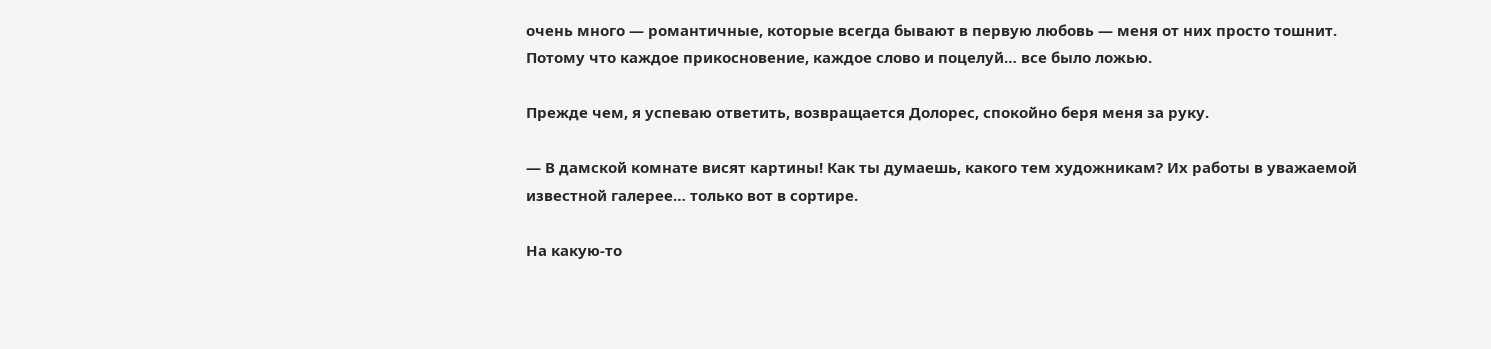очень много — романтичные, которые всегда бывают в первую любовь — меня от них просто тошнит. Потому что каждое прикосновение, каждое слово и поцелуй… все было ложью.

Прежде чем, я успеваю ответить, возвращается Долорес, спокойно беря меня за руку.

— В дамской комнате висят картины! Как ты думаешь, какого тем художникам? Их работы в уважаемой известной галерее… только вот в сортире.

На какую-то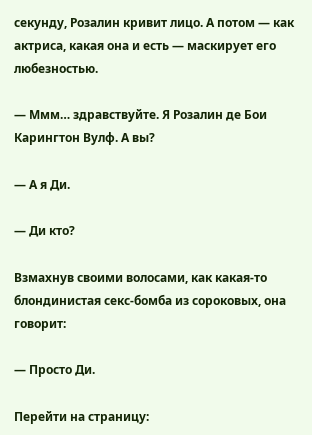секунду, Розалин кривит лицо. А потом — как актриса, какая она и есть — маскирует его любезностью.

— Ммм… здравствуйте. Я Розалин де Бои Карингтон Вулф. А вы?

— А я Ди.

— Ди кто?

Взмахнув своими волосами, как какая-то блондинистая секс-бомба из сороковых, она говорит:

— Просто Ди.

Перейти на страницу: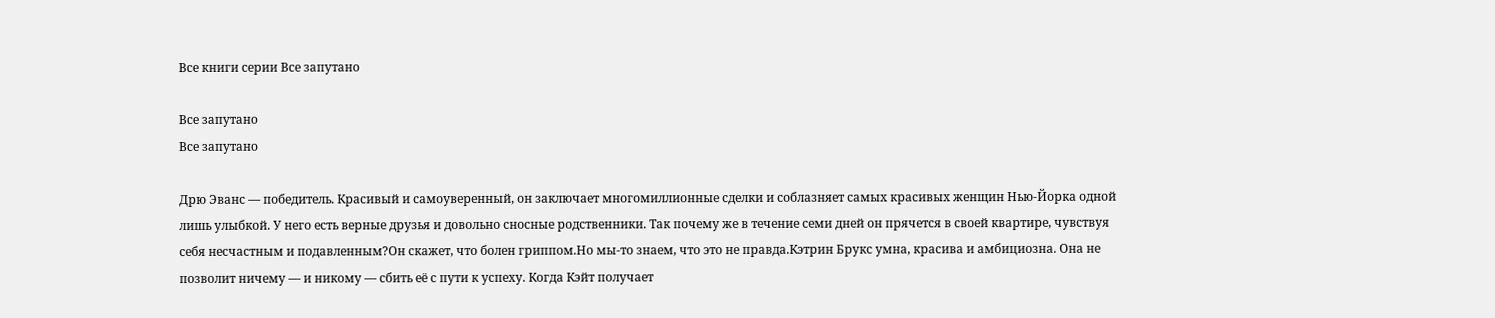Все книги серии Все запутано

Все запутано
Все запутано

Дрю Эванс — победитель. Красивый и самоуверенный, он заключает многомиллионные сделки и соблазняет самых красивых женщин Нью-Йорка одной лишь улыбкой. У него есть верные друзья и довольно сносные родственники. Так почему же в течение семи дней он прячется в своей квартире, чувствуя себя несчастным и подавленным?Он скажет, что болен гриппом.Но мы-то знаем, что это не правда.Кэтрин Брукс умна, красива и амбициозна. Она не позволит ничему — и никому — сбить её с пути к успеху. Когда Кэйт получает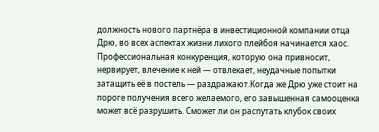должность нового партнёра в инвестиционной компании отца Дрю, во всех аспектах жизни лихого плейбоя начинается хаос. Профессиональная конкуренция, которую она привносит, нервирует, влечение к ней — отвлекает, неудачные попытки затащить её в постель — раздражают.Когда же Дрю уже стоит на пороге получения всего желаемого, его завышенная самооценка может всё разрушить. Сможет ли он распутать клубок своих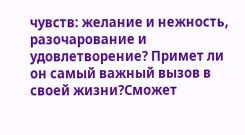чувств: желание и нежность, разочарование и удовлетворение? Примет ли он самый важный вызов в своей жизни?Сможет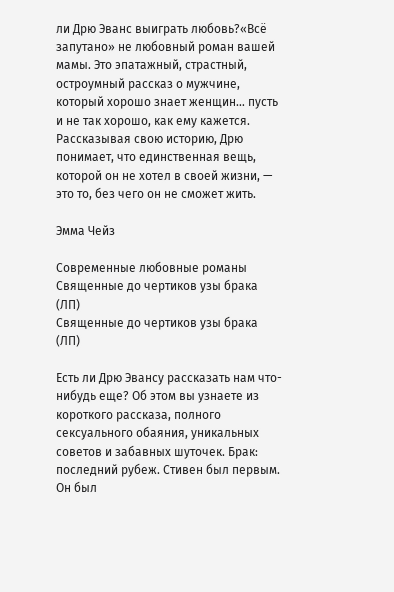ли Дрю Эванс выиграть любовь?«Всё запутано» не любовный роман вашей мамы. Это эпатажный, страстный, остроумный рассказ о мужчине, который хорошо знает женщин… пусть и не так хорошо, как ему кажется. Рассказывая свою историю, Дрю понимает, что единственная вещь, которой он не хотел в своей жизни, — это то, без чего он не сможет жить.

Эмма Чейз

Современные любовные романы
Священные до чертиков узы брака (ЛП)
Священные до чертиков узы брака (ЛП)

Есть ли Дрю Эвансу рассказать нам что-нибудь еще? Об этом вы узнаете из короткого рассказа, полного сексуального обаяния, уникальных советов и забавных шуточек. Брак: последний рубеж. Стивен был первым. Он был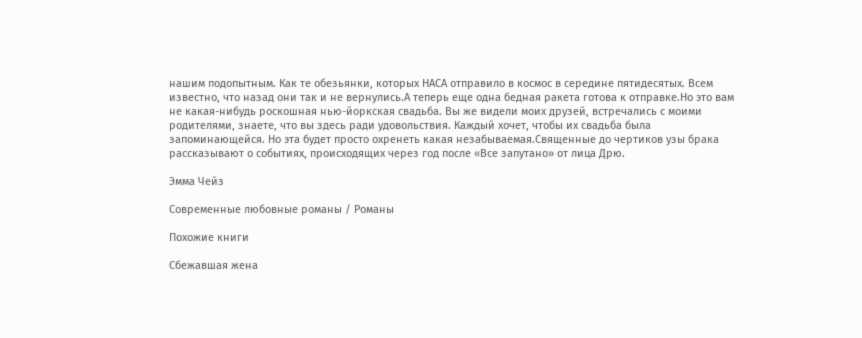нашим подопытным. Как те обезьянки, которых НАСА отправило в космос в середине пятидесятых. Всем известно, что назад они так и не вернулись.А теперь еще одна бедная ракета готова к отправке.Но это вам не какая-нибудь роскошная нью-йоркская свадьба. Вы же видели моих друзей, встречались с моими родителями, знаете, что вы здесь ради удовольствия. Каждый хочет, чтобы их свадьба была запоминающейся. Но эта будет просто охренеть какая незабываемая.Священные до чертиков узы брака рассказывают о событиях, происходящих через год после «Все запутано» от лица Дрю.

Эмма Чейз

Современные любовные романы / Романы

Похожие книги

Сбежавшая жена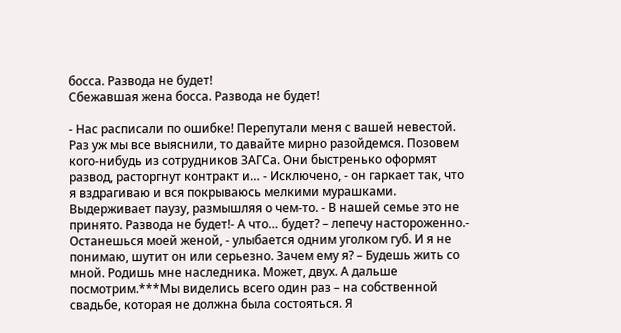босса. Развода не будет!
Сбежавшая жена босса. Развода не будет!

- Нас расписали по ошибке! Перепутали меня с вашей невестой. Раз уж мы все выяснили, то давайте мирно разойдемся. Позовем кого-нибудь из сотрудников ЗАГСа. Они быстренько оформят развод, расторгнут контракт и… - Исключено, - он гаркает так, что я вздрагиваю и вся покрываюсь мелкими мурашками. Выдерживает паузу, размышляя о чем-то. - В нашей семье это не принято. Развода не будет!- А что… будет? – лепечу настороженно.- Останешься моей женой, - улыбается одним уголком губ. И я не понимаю, шутит он или серьезно. Зачем ему я? – Будешь жить со мной. Родишь мне наследника. Может, двух. А дальше посмотрим.***Мы виделись всего один раз – на собственной свадьбе, которая не должна была состояться. Я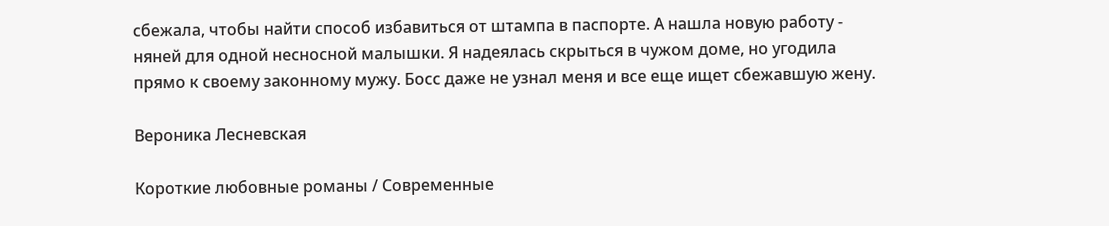сбежала, чтобы найти способ избавиться от штампа в паспорте. А нашла новую работу - няней для одной несносной малышки. Я надеялась скрыться в чужом доме, но угодила прямо к своему законному мужу. Босс даже не узнал меня и все еще ищет сбежавшую жену.

Вероника Лесневская

Короткие любовные романы / Современные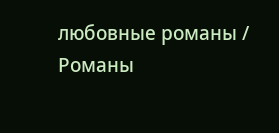любовные романы / Романы